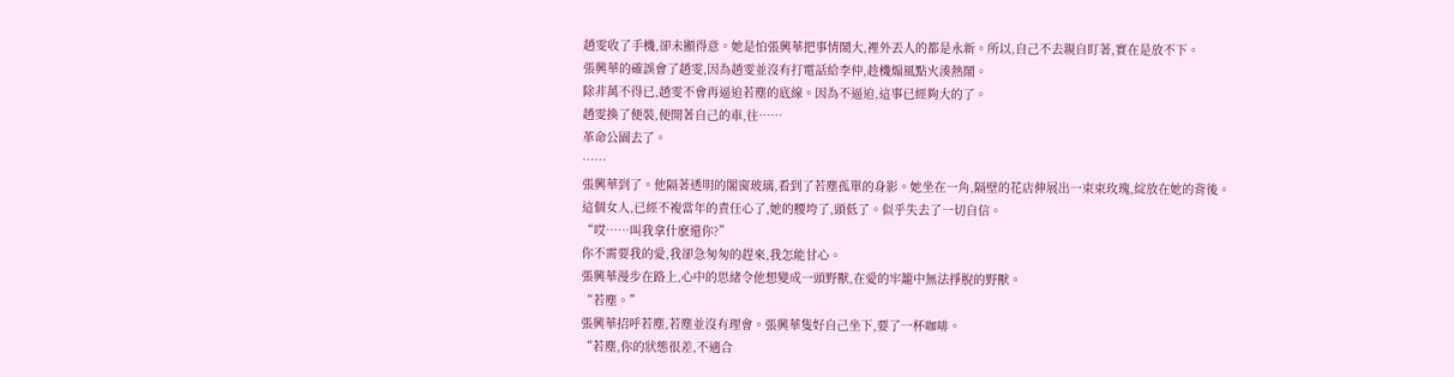趙雯收了手機,卻未顯得意。她是怕張興華把事情鬧大,裡外丟人的都是永新。所以,自己不去親自盯著,實在是放不下。
張興華的確誤會了趙雯,因為趙雯並沒有打電話給李仲,趁機煽風點火湊熱鬧。
除非萬不得已,趙雯不會再逼迫若塵的底線。因為不逼迫,這事已經夠大的了。
趙雯換了便裝,便開著自己的車,往……
革命公園去了。
……
張興華到了。他隔著透明的閣窗玻璃,看到了若塵孤單的身影。她坐在一角,隔壁的花店伸展出一束束玫瑰,綻放在她的背後。
這個女人,已經不複當年的責任心了,她的腰垮了,頭低了。似乎失去了一切自信。
“哎……叫我拿什麽還你?”
你不需要我的愛,我卻急匆匆的趕來,我怎能甘心。
張興華漫步在路上,心中的思緒令他想變成一頭野獸,在愛的牢籠中無法掙脫的野獸。
“若塵。”
張興華招呼若塵,若塵並沒有理會。張興華隻好自己坐下,要了一杯咖啡。
“若塵,你的狀態很差,不適合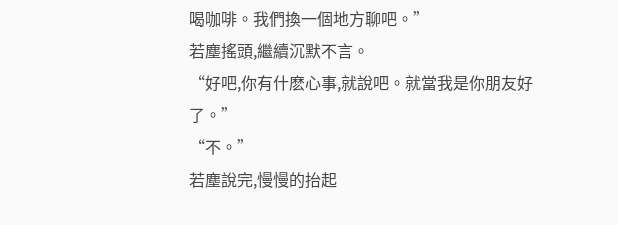喝咖啡。我們換一個地方聊吧。”
若塵搖頭,繼續沉默不言。
“好吧,你有什麽心事,就說吧。就當我是你朋友好了。”
“不。”
若塵說完,慢慢的抬起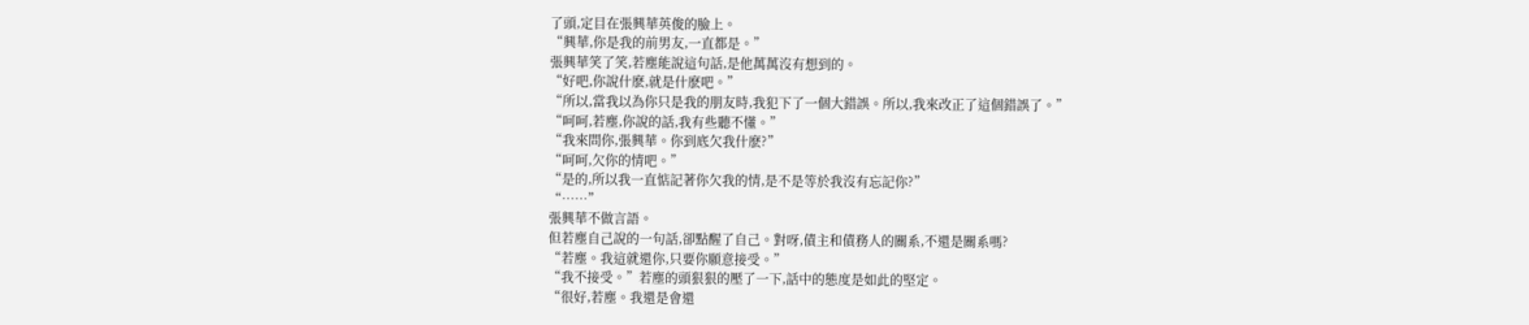了頭,定目在張興華英俊的臉上。
“興華,你是我的前男友,一直都是。”
張興華笑了笑,若塵能說這句話,是他萬萬沒有想到的。
“好吧,你說什麽,就是什麽吧。”
“所以,當我以為你只是我的朋友時,我犯下了一個大錯誤。所以,我來改正了這個錯誤了。”
“呵呵,若塵,你說的話,我有些聽不懂。”
“我來問你,張興華。你到底欠我什麽?”
“呵呵,欠你的情吧。”
“是的,所以我一直惦記著你欠我的情,是不是等於我沒有忘記你?”
“……”
張興華不做言語。
但若塵自己說的一句話,卻點醒了自己。對呀,債主和債務人的關系,不還是關系嗎?
“若塵。我這就還你,只要你願意接受。”
“我不接受。”若塵的頭狠狠的壓了一下,話中的態度是如此的堅定。
“很好,若塵。我還是會還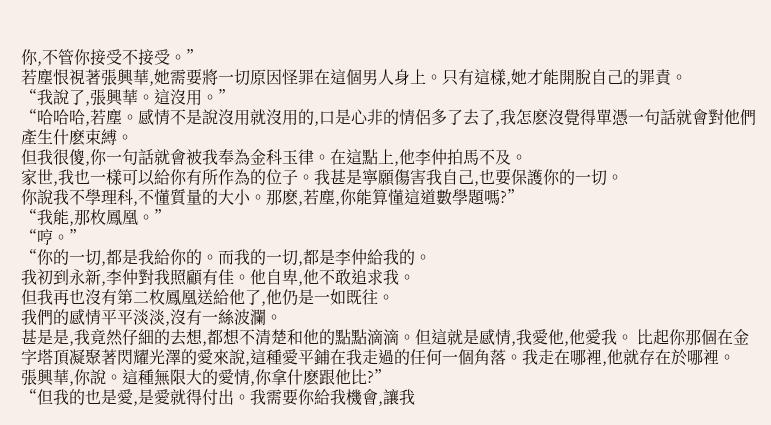你,不管你接受不接受。”
若塵恨視著張興華,她需要將一切原因怪罪在這個男人身上。只有這樣,她才能開脫自己的罪責。
“我說了,張興華。這沒用。”
“哈哈哈,若塵。感情不是說沒用就沒用的,口是心非的情侶多了去了,我怎麽沒覺得單憑一句話就會對他們產生什麽束縛。
但我很傻,你一句話就會被我奉為金科玉律。在這點上,他李仲拍馬不及。
家世,我也一樣可以給你有所作為的位子。我甚是寧願傷害我自己,也要保護你的一切。
你說我不學理科,不懂質量的大小。那麽,若塵,你能算懂這道數學題嗎?”
“我能,那枚鳳凰。”
“哼。”
“你的一切,都是我給你的。而我的一切,都是李仲給我的。
我初到永新,李仲對我照顧有佳。他自卑,他不敢追求我。
但我再也沒有第二枚鳳凰送給他了,他仍是一如既往。
我們的感情平平淡淡,沒有一絲波瀾。
甚是是,我竟然仔細的去想,都想不清楚和他的點點滴滴。但這就是感情,我愛他,他愛我。 比起你那個在金字塔頂凝聚著閃耀光澤的愛來說,這種愛平鋪在我走過的任何一個角落。我走在哪裡,他就存在於哪裡。
張興華,你說。這種無限大的愛情,你拿什麽跟他比?”
“但我的也是愛,是愛就得付出。我需要你給我機會,讓我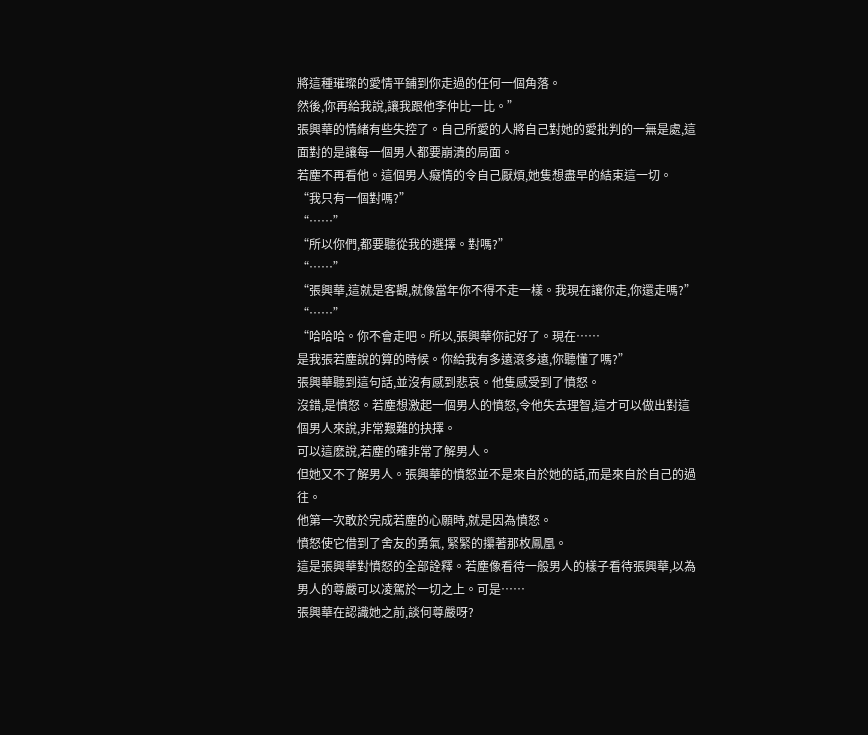將這種璀璨的愛情平鋪到你走過的任何一個角落。
然後,你再給我說,讓我跟他李仲比一比。”
張興華的情緒有些失控了。自己所愛的人將自己對她的愛批判的一無是處,這面對的是讓每一個男人都要崩潰的局面。
若塵不再看他。這個男人癡情的令自己厭煩,她隻想盡早的結束這一切。
“我只有一個對嗎?”
“……”
“所以你們,都要聽從我的選擇。對嗎?”
“……”
“張興華,這就是客觀,就像當年你不得不走一樣。我現在讓你走,你還走嗎?”
“……”
“哈哈哈。你不會走吧。所以,張興華你記好了。現在……
是我張若塵說的算的時候。你給我有多遠滾多遠,你聽懂了嗎?”
張興華聽到這句話,並沒有感到悲哀。他隻感受到了憤怒。
沒錯,是憤怒。若塵想激起一個男人的憤怒,令他失去理智,這才可以做出對這個男人來說,非常艱難的抉擇。
可以這麽說,若塵的確非常了解男人。
但她又不了解男人。張興華的憤怒並不是來自於她的話,而是來自於自己的過往。
他第一次敢於完成若塵的心願時,就是因為憤怒。
憤怒使它借到了舍友的勇氣, 緊緊的攥著那枚鳳凰。
這是張興華對憤怒的全部詮釋。若塵像看待一般男人的樣子看待張興華,以為男人的尊嚴可以凌駕於一切之上。可是……
張興華在認識她之前,談何尊嚴呀?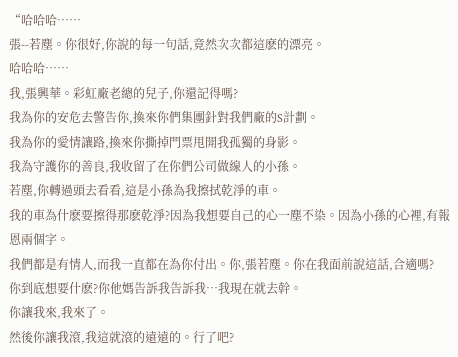“哈哈哈……
張--若塵。你很好,你說的每一句話,竟然次次都這麽的漂亮。
哈哈哈……
我,張興華。彩虹廠老總的兒子,你還記得嗎?
我為你的安危去警告你,換來你們集團針對我們廠的S計劃。
我為你的愛情讓路,換來你撕掉門票甩開我孤獨的身影。
我為守護你的善良,我收留了在你們公司做線人的小孫。
若塵,你轉過頭去看看,這是小孫為我擦拭乾淨的車。
我的車為什麽要擦得那麽乾淨?因為我想要自己的心一塵不染。因為小孫的心裡,有報恩兩個字。
我們都是有情人,而我一直都在為你付出。你,張若塵。你在我面前說這話,合適嗎?
你到底想要什麽?你他媽告訴我告訴我…我現在就去幹。
你讓我來,我來了。
然後你讓我滾,我這就滾的遠遠的。行了吧?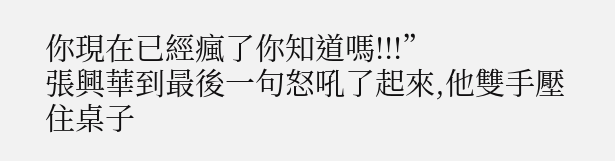你現在已經瘋了你知道嗎!!!”
張興華到最後一句怒吼了起來,他雙手壓住桌子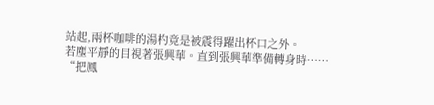站起,兩杯咖啡的湯杓竟是被震得躍出杯口之外。
若塵平靜的目視著張興華。直到張興華準備轉身時……
“把鳳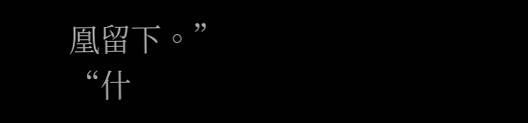凰留下。”
“什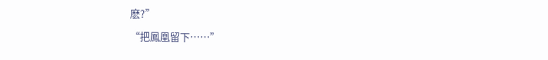麽?”
“把鳳凰留下……”